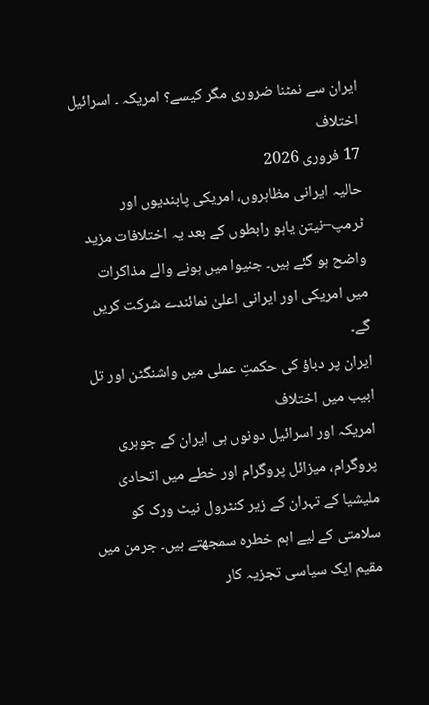ایران سے نمٹنا ضروری مگر کیسے؟ امریکہ ۔ اسرائیل اختلاف
17 فروری 2026
حالیہ ایرانی مظاہروں، امریکی پابندیوں اور ٹرمپ–نیتن یاہو رابطوں کے بعد یہ اختلافات مزید واضح ہو گئے ہیں۔ جنیوا میں ہونے والے مذاکرات میں امریکی اور ایرانی اعلیٰ نمائندے شرکت کریں گے۔
ایران پر دباؤ کی حکمتِ عملی میں واشنگٹن اور تل ابیب میں اختلاف
امریکہ اور اسرائیل دونوں ہی ایران کے جوہری پروگرام، میزائل پروگرام اور خطے میں اتحادی ملیشیا کے تہران کے زیر کنٹرول نیٹ ورک کو سلامتی کے لیے اہم خطرہ سمجھتے ہیں۔ جرمن میں مقیم ایک سیاسی تجزیہ کار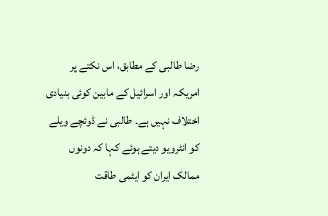رضا طالبی کے مطابق، اس نکتے پر امریکہ اور اسرائیل کے مابین کوئی بنیادی اختلاف نہیں ہے۔ طالبی نے ڈوئچے ویلے کو انٹرویو دیتے ہوئے کہا کہ دونوں ممالک ایران کو ایٹمی طاقت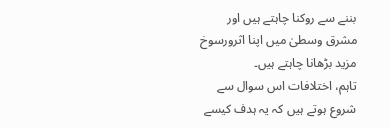بننے سے روکنا چاہتے ہیں اور مشرق وسطیٰ میں اپنا اثرورسوخ مزید بڑھانا چاہتے ہیں۔
تاہم، اختلافات اس سوال سے شروع ہوتے ہیں کہ یہ ہدف کیسے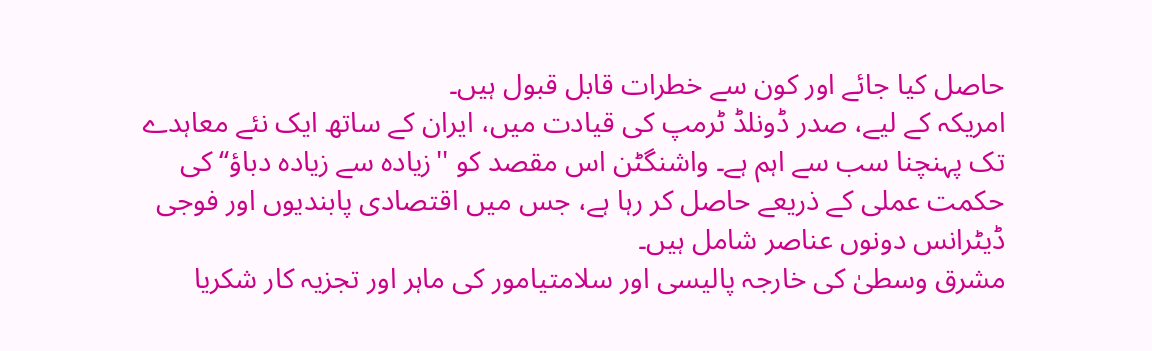حاصل کیا جائے اور کون سے خطرات قابل قبول ہیں۔
امریکہ کے لیے، صدر ڈونلڈ ٹرمپ کی قیادت میں، ایران کے ساتھ ایک نئے معاہدے تک پہنچنا سب سے اہم ہے۔ واشنگٹن اس مقصد کو ''زیادہ سے زیادہ دباؤ‘‘ کی حکمت عملی کے ذریعے حاصل کر رہا ہے، جس میں اقتصادی پابندیوں اور فوجی ڈیٹرانس دونوں عناصر شامل ہیں۔
مشرق وسطیٰ کی خارجہ پالیسی اور سلامتیامور کی ماہر اور تجزیہ کار شکریا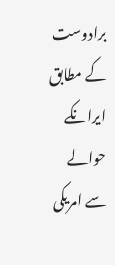برادوست کے مطابق ایرانکے حوالے سے امریکی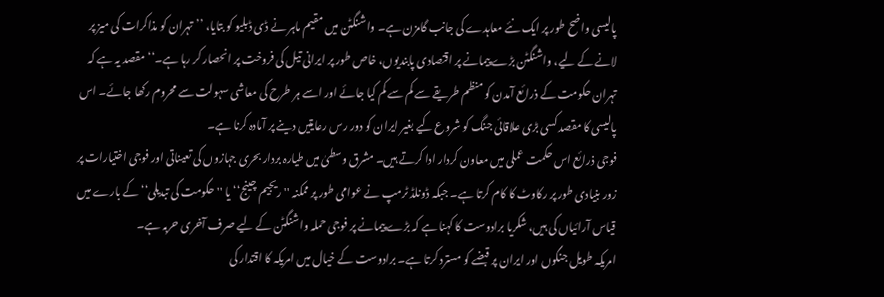پالیسی واضح طور پر ایک نئے معاہدے کی جانب گامزن ہے۔ واشنگٹن میں مقیم ماہر نے ڈی ڈبلیو کو بتایا، ’’تہران کو مذاکرات کی میز پر لانے کے لیے، واشنگٹن بڑے پیمانے پر اقتصادی پابندیوں، خاص طور پر ایرانی تیل کی فروخت پر انحصار کر رہا ہے۔‘‘ مقصد یہ ہے کہ تہران حکومت کے ذرائع آمدن کو منظم طریقے سے کم سے کم کیا جائے اور اسے ہر طرح کی معاشی سہولت سے محروم رکھا جائے۔ اس پالیسی کا مقصد کسی بڑی علاقائی جنگ کو شروع کیے بغیر ایران کو دور رس رعایتیں دینے پر آمادہ کرنا ہے۔
فوجی ذرائع اس حکمت عملی میں معاون کردار ادا کرتے ہیں۔ مشرق وسطیٰ میں طیارہ بردار بحری جہازوں کی تعیناتی اور فوجی اختیارات پر زور بنیادی طور پر رکاوٹ کا کام کرتا ہے۔ جبکہ ڈونلڈ ٹرمپ نے عوامی طور پر ممکنہ ''ریجیم چینج‘‘ یا ''حکومت کی تبدیلی‘‘ کے بارے میں قیاس آرائیاں کی ہیں، شکریا برادوست کا کہنا ہے کہ بڑے پیمانے پر فوجی حملہ واشنگٹن کے لیے صرف آخری حربہ ہے۔
امریکہ طویل جنگوں اور ایران پر قبضے کو مسترد کرتا ہے۔ برادوست کے خیال میں امریکہ کا اقتدار کی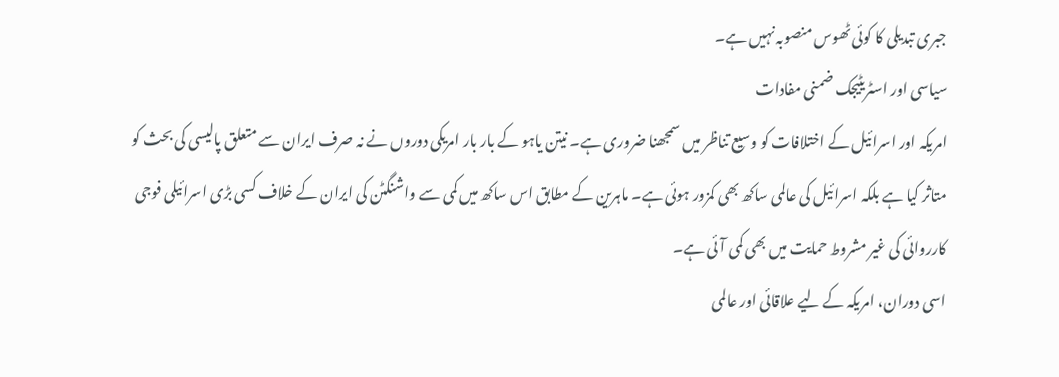جبری تبدیلی کا کوئی ٹھوس منصوبہ نہیں ہے۔
سیاسی اور اسٹریٹیجک ضمنی مفادات
امریکہ اور اسرائیل کے اختلافات کو وسیع تناظر میں سمجھنا ضروری ہے۔ نیتن یاہو کے بار بار امریکی دوروں نے نہ صرف ایران سے متعلق پالیسی کی بحث کو متاثر کیا ہے بلکہ اسرائیل کی عالمی ساکھ بھی کمزور ہوئی ہے۔ ماہرین کے مطابق اس ساکھ میں کمی سے واشنگٹن کی ایران کے خلاف کسی بڑی اسرائیلی فوجی کارروائی کی غیر مشروط حمایت میں بھی کمی آئی ہے۔
اسی دوران، امریکہ کے لیے علاقائی اور عالمی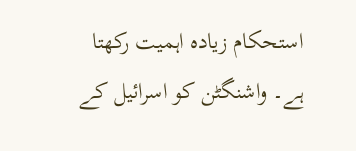استحکام زیادہ اہمیت رکھتا ہے۔ واشنگٹن کو اسرائیل کے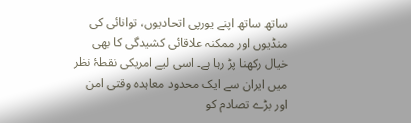ساتھ ساتھ اپنے یورپی اتحادیوں، توانائی کی منڈیوں اور ممکنہ علاقائی کشیدگی کا بھی خیال رکھنا پڑ رہا ہے۔ اسی لیے امریکی نقطۂ نظر میں ایران سے ایک محدود معاہدہ وقتی امن اور بڑے تصادم کو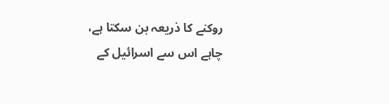روکنے کا ذریعہ بن سکتا ہے، چاہے اس سے اسرائیل کے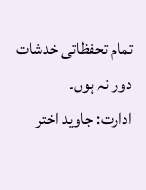تمام تحفظاتی خدشات دور نہ ہوں۔
ادارت: جاوید اختر